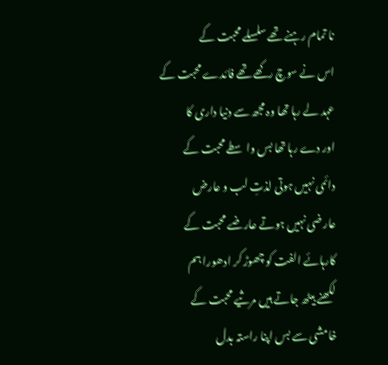نا تمام رہنے تھے سلسلے محبت کے
اس نے سوچ رکھے تھے فائدے محبت کے
عہد لے رہا تھا وہ مجھ سے دنیا داری کا
اور دے رہا تھا بس واسطے محبت کے
دائمی نہیں ہوتی لذتِ لب و عارض
عارضی نہیں ہوتے عارضے محبت کے
کارہائے الفت کو چھوڑ کر ادھورا ہم
لکھنے بیٹھ جاتے ہیں مرثیے محبت کے
خامشی سے بس اپنا راستہ بدل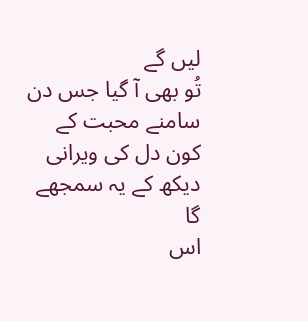لیں گے
تُو بھی آ گیا جس دن سامنے محبت کے
کون دل کی ویرانی دیکھ کے یہ سمجھے گا
اس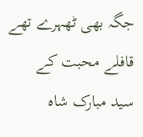جگہ بھی ٹھہرے تھے قافلے محبت کے
سید مبارک شاہ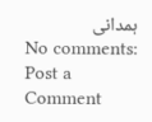ہمدانی
No comments:
Post a Comment